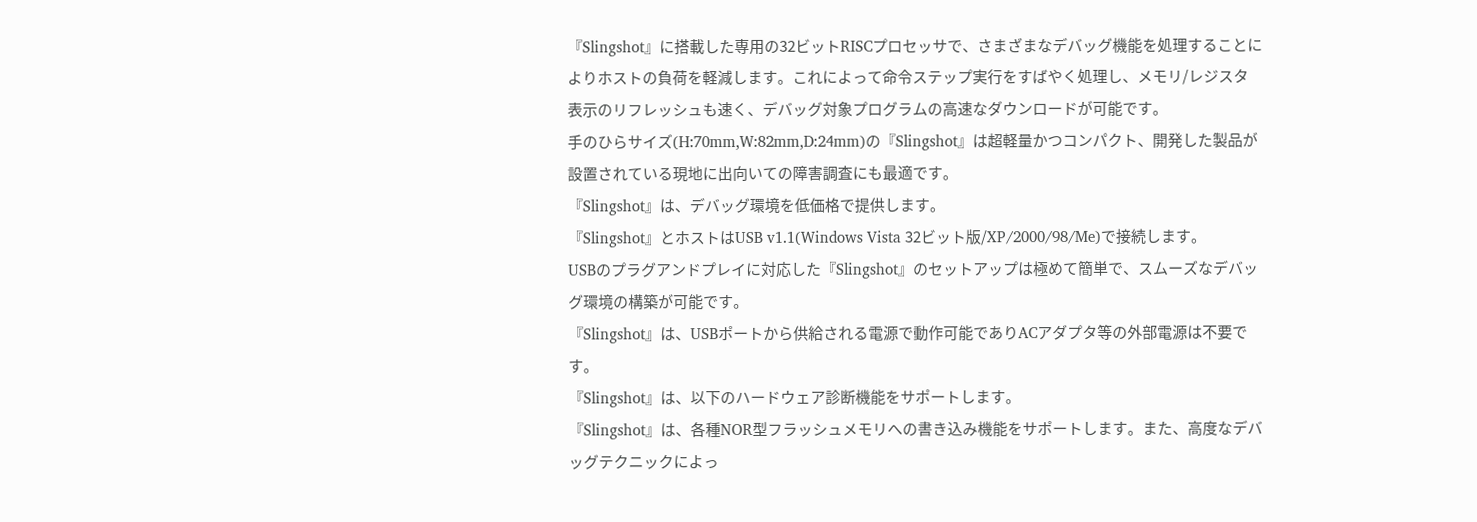『Slingshot』に搭載した専用の32ビットRISCプロセッサで、さまざまなデバッグ機能を処理することによりホストの負荷を軽減します。これによって命令ステップ実行をすばやく処理し、メモリ/レジスタ表示のリフレッシュも速く、デバッグ対象プログラムの高速なダウンロードが可能です。
手のひらサイズ(H:70mm,W:82mm,D:24mm)の『Slingshot』は超軽量かつコンパクト、開発した製品が設置されている現地に出向いての障害調査にも最適です。
『Slingshot』は、デバッグ環境を低価格で提供します。
『Slingshot』とホストはUSB v1.1(Windows Vista 32ビット版/XP/2000/98/Me)で接続します。
USBのプラグアンドプレイに対応した『Slingshot』のセットアップは極めて簡単で、スムーズなデバッグ環境の構築が可能です。
『Slingshot』は、USBポートから供給される電源で動作可能でありACアダプタ等の外部電源は不要です。
『Slingshot』は、以下のハードウェア診断機能をサポートします。
『Slingshot』は、各種NOR型フラッシュメモリへの書き込み機能をサポートします。また、高度なデバッグテクニックによっ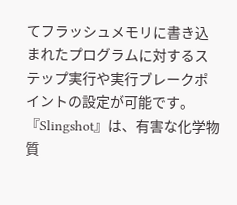てフラッシュメモリに書き込まれたプログラムに対するステップ実行や実行ブレークポイントの設定が可能です。
『Slingshot』は、有害な化学物質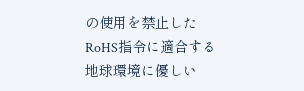の使用を禁止したRoHS指令に適合する地球環境に優しい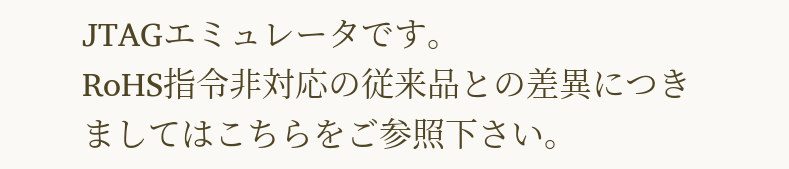JTAGエミュレータです。
RoHS指令非対応の従来品との差異につきましてはこちらをご参照下さい。